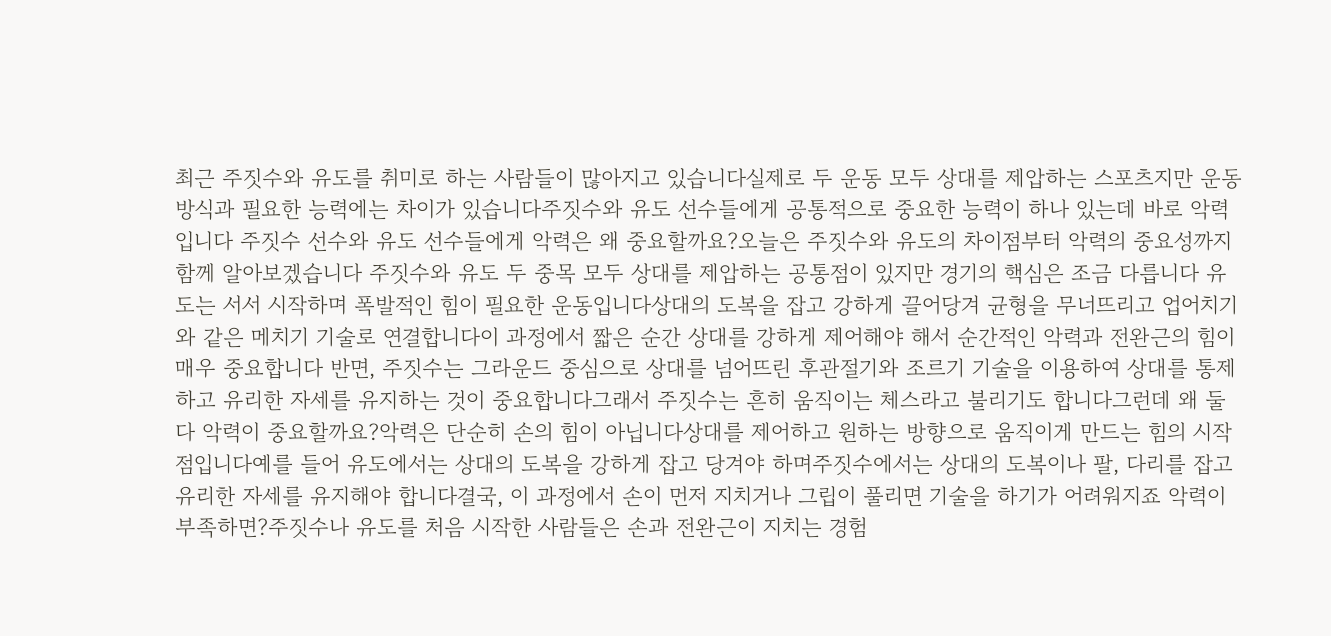최근 주짓수와 유도를 취미로 하는 사람들이 많아지고 있습니다실제로 두 운동 모두 상대를 제압하는 스포츠지만 운동 방식과 필요한 능력에는 차이가 있습니다주짓수와 유도 선수들에게 공통적으로 중요한 능력이 하나 있는데 바로 악력입니다 주짓수 선수와 유도 선수들에게 악력은 왜 중요할까요?오늘은 주짓수와 유도의 차이점부터 악력의 중요성까지 함께 알아보겠습니다 주짓수와 유도 두 중목 모두 상대를 제압하는 공통점이 있지만 경기의 핵심은 조금 다릅니다 유도는 서서 시작하며 폭발적인 힘이 필요한 운동입니다상대의 도복을 잡고 강하게 끌어당겨 균형을 무너뜨리고 업어치기와 같은 메치기 기술로 연결합니다이 과정에서 짧은 순간 상대를 강하게 제어해야 해서 순간적인 악력과 전완근의 힘이 매우 중요합니다 반면, 주짓수는 그라운드 중심으로 상대를 넘어뜨린 후관절기와 조르기 기술을 이용하여 상대를 통제하고 유리한 자세를 유지하는 것이 중요합니다그래서 주짓수는 흔히 움직이는 체스라고 불리기도 합니다그런데 왜 둘 다 악력이 중요할까요?악력은 단순히 손의 힘이 아닙니다상대를 제어하고 원하는 방향으로 움직이게 만드는 힘의 시작점입니다예를 들어 유도에서는 상대의 도복을 강하게 잡고 당겨야 하며주짓수에서는 상대의 도복이나 팔, 다리를 잡고 유리한 자세를 유지해야 합니다결국, 이 과정에서 손이 먼저 지치거나 그립이 풀리면 기술을 하기가 어려워지죠 악력이 부족하면?주짓수나 유도를 처음 시작한 사람들은 손과 전완근이 지치는 경험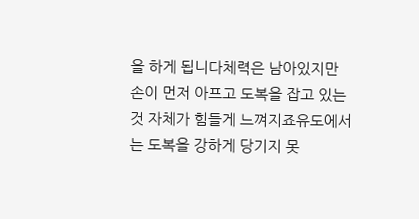을 하게 됩니다체력은 남아있지만 손이 먼저 아프고 도복을 잡고 있는 것 자체가 힘들게 느껴지죠유도에서는 도복을 강하게 당기지 못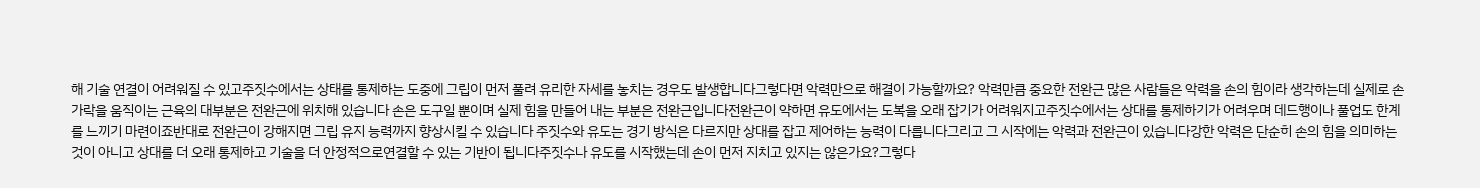해 기술 연결이 어려워질 수 있고주짓수에서는 상태를 통제하는 도중에 그립이 먼저 풀려 유리한 자세를 놓치는 경우도 발생합니다그렇다면 악력만으로 해결이 가능할까요? 악력만큼 중요한 전완근 많은 사람들은 악력을 손의 힘이라 생각하는데 실제로 손가락을 움직이는 근육의 대부분은 전완근에 위치해 있습니다 손은 도구일 뿐이며 실제 힘을 만들어 내는 부분은 전완근입니다전완근이 약하면 유도에서는 도복을 오래 잡기가 어려워지고주짓수에서는 상대를 통제하기가 어려우며 데드행이나 풀업도 한계를 느끼기 마련이죠반대로 전완근이 강해지면 그립 유지 능력까지 향상시킬 수 있습니다 주짓수와 유도는 경기 방식은 다르지만 상대를 잡고 제어하는 능력이 다릅니다그리고 그 시작에는 악력과 전완근이 있습니다강한 악력은 단순히 손의 힘을 의미하는 것이 아니고 상대를 더 오래 통제하고 기술을 더 안정적으로연결할 수 있는 기반이 됩니다주짓수나 유도를 시작했는데 손이 먼저 지치고 있지는 않은가요?그렇다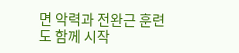면 악력과 전완근 훈련도 함께 시작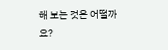해 보는 것은 어떨까요?